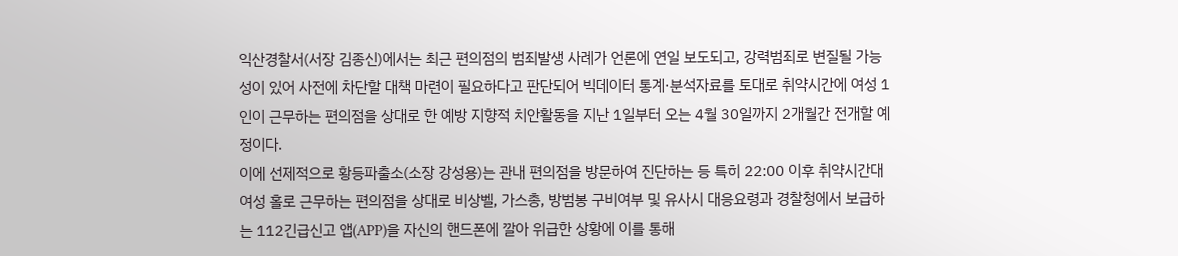익산경찰서(서장 김종신)에서는 최근 편의점의 범죄발생 사례가 언론에 연일 보도되고, 강력범죄로 변질될 가능성이 있어 사전에 차단할 대책 마련이 필요하다고 판단되어 빅데이터 통계·분석자료를 토대로 취약시간에 여성 1인이 근무하는 편의점을 상대로 한 예방 지향적 치안활동을 지난 1일부터 오는 4월 30일까지 2개월간 전개할 예정이다.
이에 선제적으로 황등파출소(소장 강성용)는 관내 편의점을 방문하여 진단하는 등 특히 22:00 이후 취약시간대 여성 홀로 근무하는 편의점을 상대로 비상벨, 가스총, 방범봉 구비여부 및 유사시 대응요령과 경찰청에서 보급하는 112긴급신고 앱(APP)을 자신의 핸드폰에 깔아 위급한 상황에 이를 통해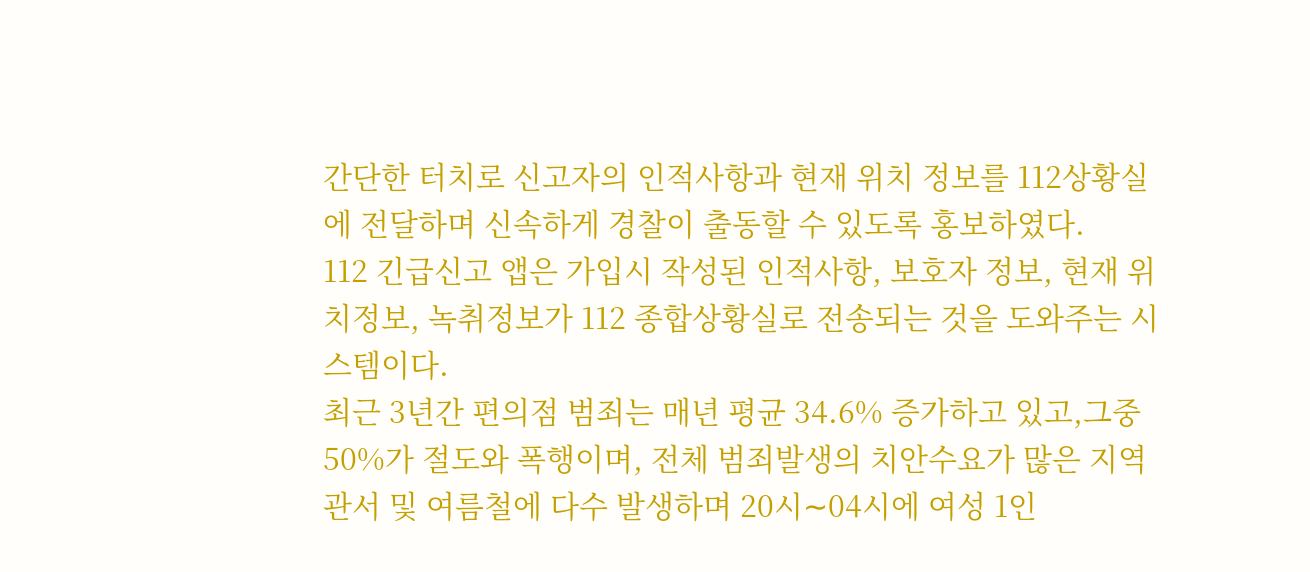간단한 터치로 신고자의 인적사항과 현재 위치 정보를 112상황실에 전달하며 신속하게 경찰이 출동할 수 있도록 홍보하였다.
112 긴급신고 앱은 가입시 작성된 인적사항, 보호자 정보, 현재 위치정보, 녹취정보가 112 종합상황실로 전송되는 것을 도와주는 시스템이다.
최근 3년간 편의점 범죄는 매년 평균 34.6% 증가하고 있고,그중 50%가 절도와 폭행이며, 전체 범죄발생의 치안수요가 많은 지역관서 및 여름철에 다수 발생하며 20시∼04시에 여성 1인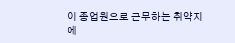이 종업원으로 근무하는 취약지에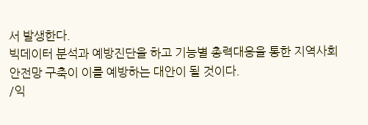서 발생한다.
빅데이터 분석과 예방진단을 하고 기능별 총력대응을 통한 지역사회 안전망 구축이 이를 예방하는 대안이 될 것이다.
/익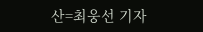산=최웅선 기자